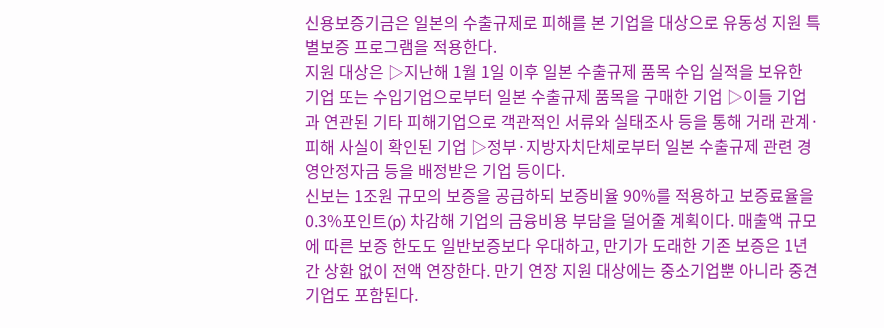신용보증기금은 일본의 수출규제로 피해를 본 기업을 대상으로 유동성 지원 특별보증 프로그램을 적용한다.
지원 대상은 ▷지난해 1월 1일 이후 일본 수출규제 품목 수입 실적을 보유한 기업 또는 수입기업으로부터 일본 수출규제 품목을 구매한 기업 ▷이들 기업과 연관된 기타 피해기업으로 객관적인 서류와 실태조사 등을 통해 거래 관계·피해 사실이 확인된 기업 ▷정부·지방자치단체로부터 일본 수출규제 관련 경영안정자금 등을 배정받은 기업 등이다.
신보는 1조원 규모의 보증을 공급하되 보증비율 90%를 적용하고 보증료율을 0.3%포인트(p) 차감해 기업의 금융비용 부담을 덜어줄 계획이다. 매출액 규모에 따른 보증 한도도 일반보증보다 우대하고, 만기가 도래한 기존 보증은 1년 간 상환 없이 전액 연장한다. 만기 연장 지원 대상에는 중소기업뿐 아니라 중견기업도 포함된다.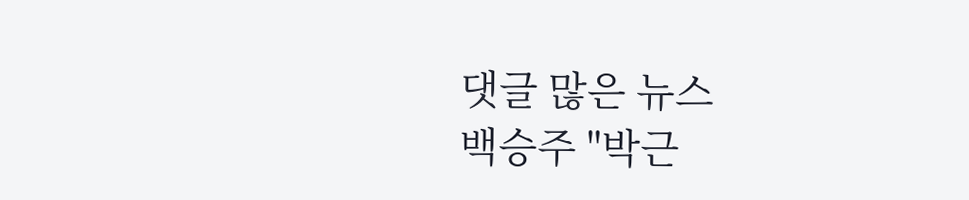댓글 많은 뉴스
백승주 "박근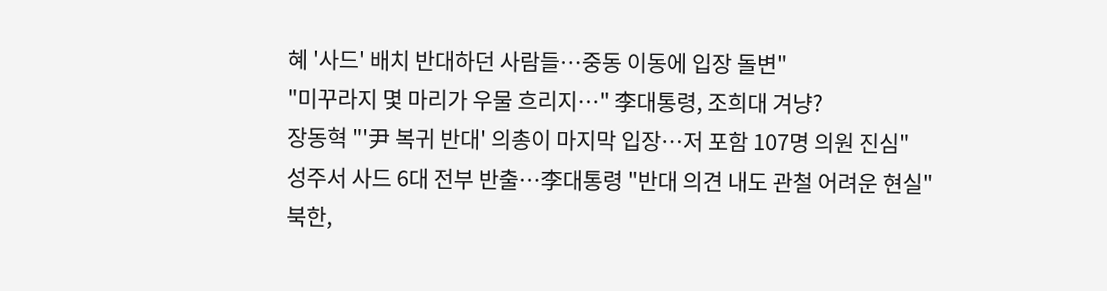혜 '사드' 배치 반대하던 사람들…중동 이동에 입장 돌변"
"미꾸라지 몇 마리가 우물 흐리지…" 李대통령, 조희대 겨냥?
장동혁 "'尹 복귀 반대' 의총이 마지막 입장…저 포함 107명 의원 진심"
성주서 사드 6대 전부 반출…李대통령 "반대 의견 내도 관철 어려운 현실"
북한,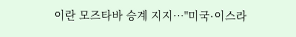이란 모즈타바 승계 지지…"미국·이스라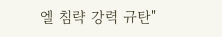엘 침략 강력 규탄"